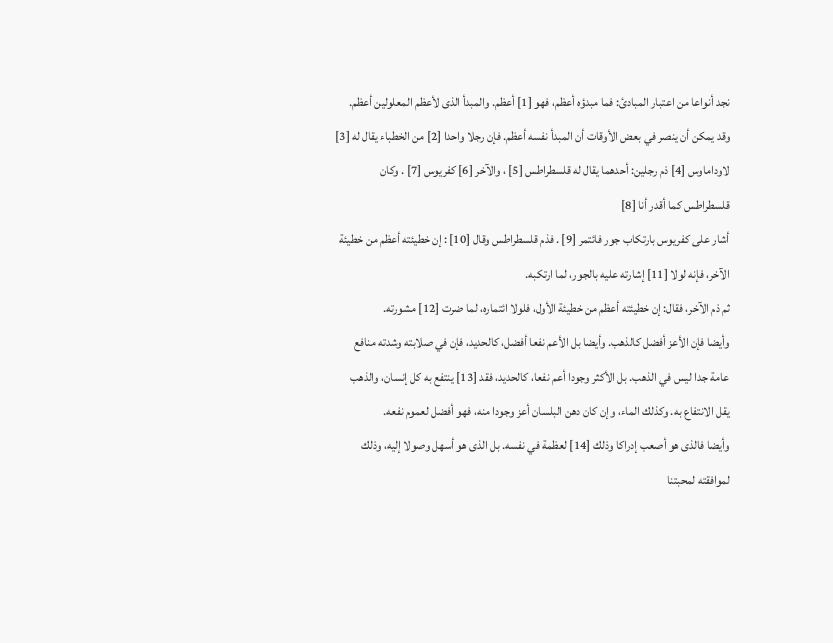نجد أنواعا من اعتبار المبادئ: فما مبدؤه أعظم، فهو [1] أعظم. والمبدأ الذى لأعظم المعلولين أعظم. وقد يمكن أن ينصر في بعض الأوقات أن المبدأ نفسه أعظم. فإن رجلا واحدا [2] من الخطباء يقال له [3] لاوداماوس [4] ذم رجلين: أحدهما يقال له قلسطراطس [5] ، والآخر [6] كفريوس [7] . وكان قلسطراطس كما أقدر أنا [8]
أشار على كفريوس بارتكاب جور فائتمر [9] . فذم قلسطراطس وقال [10] : إن خطيئته أعظم من خطيئة الآخر، فإنه لولا [11] إشارته عليه بالجور، لما ارتكبه.
ثم ذم الآخر، فقال: إن خطيئته أعظم من خطيئة الأول، فلولا ائتماره، لما ضرت [12] مشورته.
وأيضا فإن الأعز أفضل كالذهب. وأيضا بل الأعم نفعا أفضل، كالحديد، فإن في صلابته وشدته منافع عامة جدا ليس في الذهب. بل الأكثر وجودا أعم نفعا، كالحديد، فقد [13] ينتفع به كل إنسان، والذهب يقل الانتفاع به. وكذلك الماء، وإن كان دهن البلسان أعز وجودا منه، فهو أفضل لعموم نفعه.
وأيضا فالذى هو أصعب إدراكا وذلك [14] لعظمة في نفسه. بل الذى هو أسهل وصولا إليه، وذلك لموافقته لمحبتنا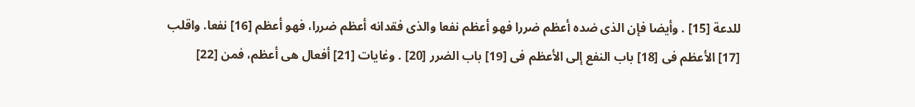للدعة [15] . وأيضا فإن الذى ضده أعظم ضررا فهو أعظم نفعا والذى فقدانه أعظم ضررا، فهو أعظم [16] نفعا. واقلب [17] الأعظم فى [18] باب النفع إلى الأعظم فى [19] باب الضرر [20] . وغايات [21] أفعال هى أعظم، فمن [22]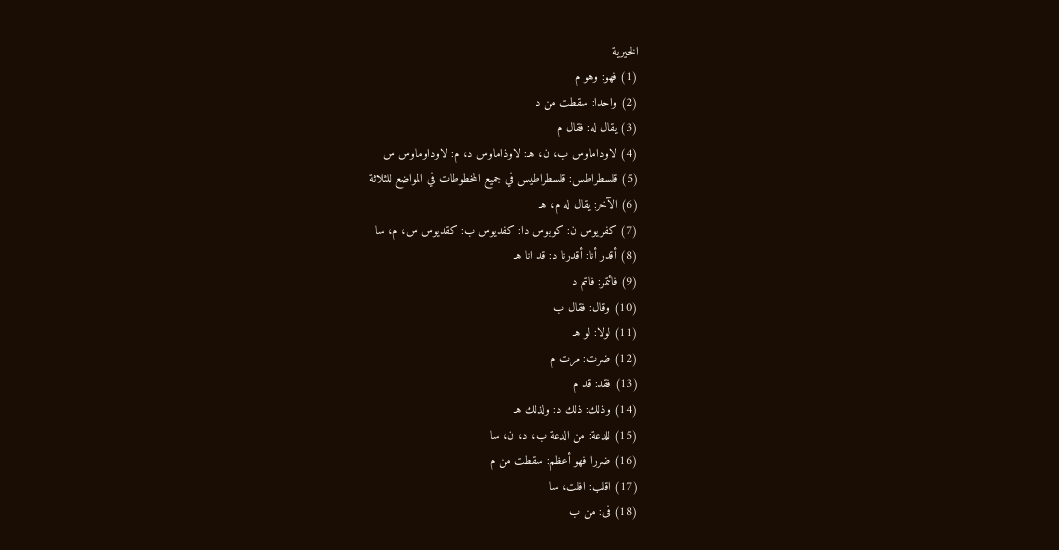الخيرية
(1) فهو: وهو م
(2) واحدا: سقطت من د
(3) يقال له: فقال م
(4) لاوداماوس ب، ن، هـ: لاوذاماوس د، م: لاوداوماوس س
(5) قلسطراطس: قلسطراطيس في جميع المخطوطات في المواضع للثلاثة
(6) الآخر: يقال له م، هـ
(7) كفريوس ن: كوبوس دا: كفديوس ب: كقديوس س، م، سا
(8) أقدر أنا: أقدرنا د: قد انا هـ
(9) فائتمر: فاتم د
(10) وقال: فقال ب
(11) لولا: لو هـ
(12) ضرت: مرت م
(13) فقد: قد م
(14) وذلك: ذلك د: ولذلك هـ
(15) للدعة: من الدعة ب، د، ن، سا
(16) ضررا فهو أعظم: سقطت من م
(17) اقلب: افلت، سا
(18) فى: من ب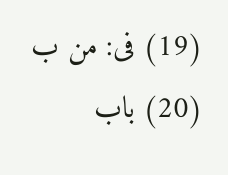(19) فى: من ب
(20) باب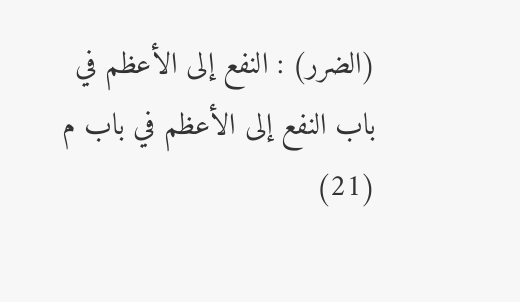(الضرر) : النفع إلى الأعظم في باب النفع إلى الأعظم في باب م
(21)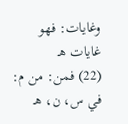وغايات: فهو غايات هـ
(22) فمن: من م: في س، ن، هـ